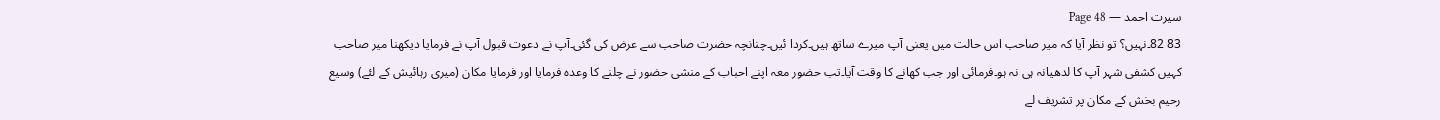سیرت احمد — Page 48
83 82۔نہیں؟ تو نظر آیا کہ میر صاحب اس حالت میں یعنی آپ میرے ساتھ ہیں۔کردا ئیں۔چنانچہ حضرت صاحب سے عرض کی گئی۔آپ نے دعوت قبول آپ نے فرمایا دیکھنا میر صاحب کہیں کشفی شہر آپ کا لدھیانہ ہی نہ ہو۔فرمائی اور جب کھانے کا وقت آیا۔تب حضور معہ اپنے احباب کے منشی حضور نے چلنے کا وعدہ فرمایا اور فرمایا مکان (میری رہائیش کے لئے) وسیع رحیم بخش کے مکان پر تشریف لے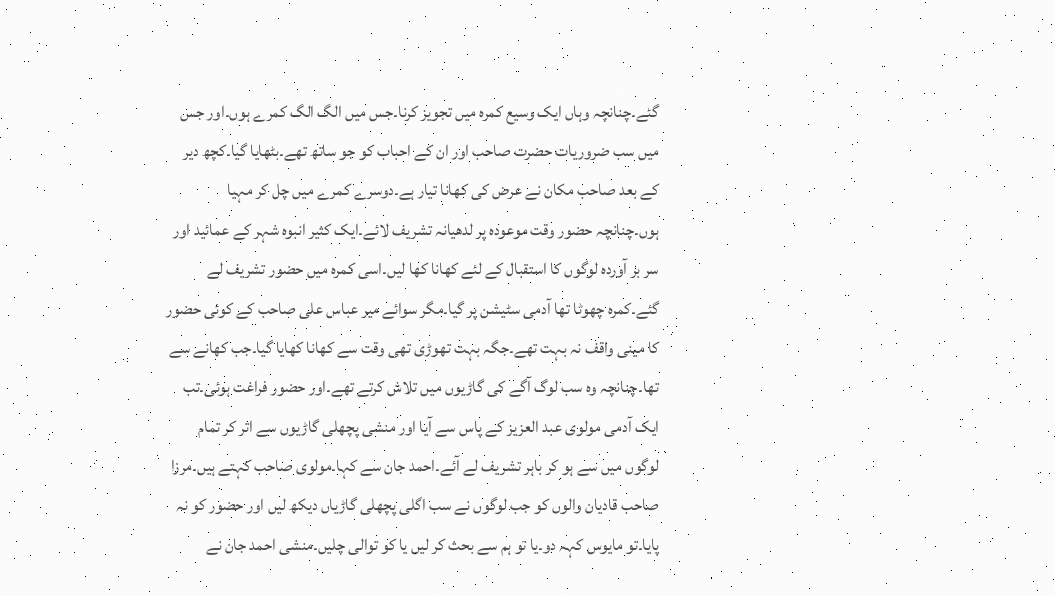گئے۔چنانچہ وہاں ایک وسیع کمرہ میں تجویز کرنا۔جس میں الگ الگ کمرے ہوں۔اور جس میں سب ضروریات حضرت صاحب اور ان کے احباب کو جو ساتھ تھے۔بٹھایا گیا۔کچھ دیر کے بعد صاحب مکان نے عرض کی کھانا تیار ہے۔دوسرے کمرے میں چل کر مہیا ہوں۔چنانچہ حضور وقت موعودہ پر لدھیانہ تشریف لائے۔ایک کثیر انبوہ شہر کے عمائید اور سر بر آوردہ لوگوں کا استقبال کے لئے کھانا کھا لیں۔اسی کمرہ میں حضور تشریف لے گئے۔کمرہ چھوٹا تھا آدمی سٹیشن پر گیا۔مگر سوائے میر عباس علی صاحب کے کوئی حضور کا مینی واقف نہ بہت تھے۔جگہ بہت تھوڑی تھی وقت سے کھانا کھایا گیا۔جب کھانے سے تھا۔چنانچہ وہ سب لوگ آگے کی گاڑیوں میں تلاش کرتے تھے۔اور حضور فراغت ہوئی۔تب ایک آدمی مولوی عبد العزیز کے پاس سے آیا اور منشی پچھلی گاڑیوں سے اتر کر تمام لوگوں میں سے ہو کر باہر تشریف لے آئے۔احمد جان سے کہا۔مولوی صاحب کہتے ہیں۔مرزا صاحب قادیان والوں کو جب لوگوں نے سب اگلی پچھلی گاڑیاں دیکھ لیں اور حضور کو نہ پایا۔تو مایوس کہہ دو۔یا تو ہم سے بحث کر لیں یا کو توالی چلیں۔منشی احمد جان نے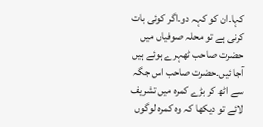کہا۔ان کو کہہ دو۔اگر کوئی بات کرنی ہے تو محلہ صوفیاں میں حضرت صاحب ٹھہرے ہوئے ہیں آجا ئیں۔حضرت صاحب اس جگہ سے اٹھ کر بڑے کمرہ میں تشریف لائے تو دیکھا کہ وہ کمرہ لوگوں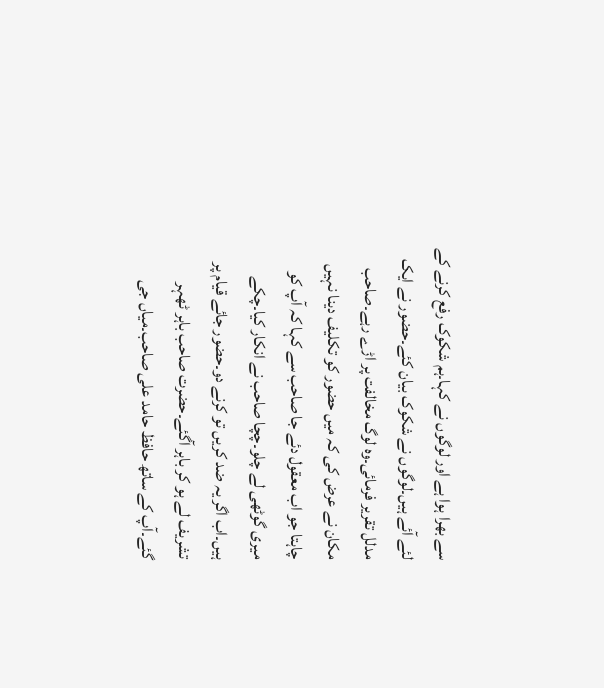سے بھرا ہوا ہے اور لوگوں نے کہا۔ہم شکوک رفع کرنے کے لئے آئے ہیں۔لوگوں نے شکوک بیان کئے۔حضور نے ایک مدلل تقریر فرمائی۔وہ لوگ مخالفت پر اڑے رہے۔صاحب مکان نے عرض کی کہ میں حضور کو تکلیف دینا نہیں چاہتا جو اب معقول دئے جا صاحب سے کہا کہ آپ کو میری گوٹھی لے چلو۔چچا صاحب نے انکار کیا۔چکے ہیں۔اب اگر یہ ضد کریں تو کرنے دو۔حضور جائے قیام پر تشریف لے ہو کر باہر آگئے۔حضرت صاحب باہر ٹھہر گئے۔آپ کے ساتھ حافظ حامد علی صاحب۔میاں جی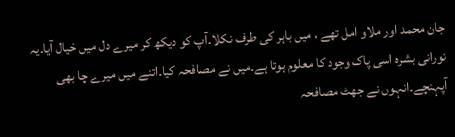جان محمد اور ملاو امل تھے ، میں باہر کی طرف نکلا۔آپ کو دیکھ کر میرے دل میں خیال آیا۔یہ نورانی بشرہ اسی پاک وجود کا معلوم ہوتا ہے۔میں نے مصافحہ کیا۔اتنے میں میرے چا بھی آپہنچے۔انہوں نے جھٹ مصافحہ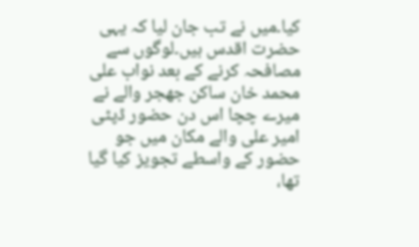کیا۔میں نے تب جان لیا کہ یہی حضرت اقدس ہیں۔لوگوں سے مصافحہ کرنے کے بعد نواب علی محمد خان ساکن جھجر والے نے میرے چچا اس دن حضور ڈپٹی امیر علی والے مکان میں جو حضور کے واسطے تجویز کیا گیا تھا،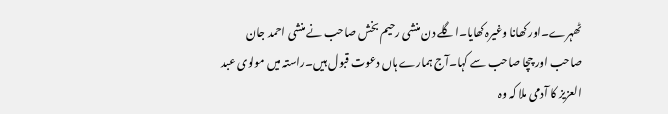ٹھہرے۔اور کھانا وغیرہ کھایا۔اگلے دن منشی رحیم بخش صاحب نے منشی احمد جان صاحب اور چچا صاحب سے کہا۔آج ہمارے ہاں دعوت قبول ہیں۔راستہ میں مولوی عبد العزیز کا آدمی ملا کہ وہ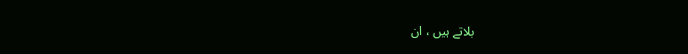بلاتے ہیں ، ان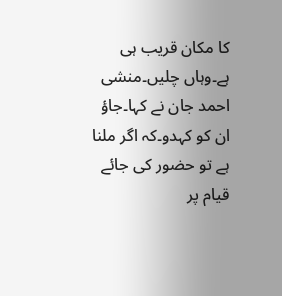کا مکان قریب ہی ہے۔وہاں چلیں۔منشی احمد جان نے کہا۔جاؤ ان کو کہدو۔کہ اگر ملنا ہے تو حضور کی جائے قیام پر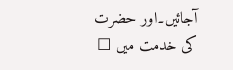آجائیں۔اور حضرت کی خدمت میں ☐